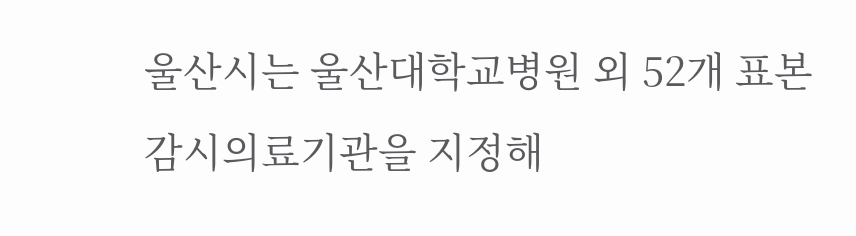울산시는 울산대학교병원 외 52개 표본감시의료기관을 지정해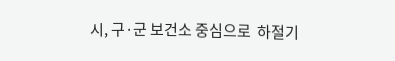시, 구·군 보건소 중심으로  하절기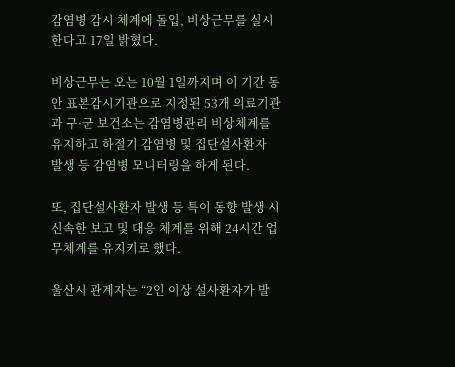감염병 감시 체계에 돌입, 비상근무를 실시한다고 17일 밝혔다.

비상근무는 오는 10월 1일까지며 이 기간 동안 표본감시기관으로 지정된 53개 의료기관과 구·군 보건소는 감염병관리 비상체계를 유지하고 하절기 감염병 및 집단설사환자 발생 등 감염병 모니터링을 하게 된다.

또, 집단설사환자 발생 등 특이 동향 발생 시 신속한 보고 및 대응 체계를 위해 24시간 업무체계를 유지키로 했다.

울산시 관계자는 “2인 이상 설사환자가 발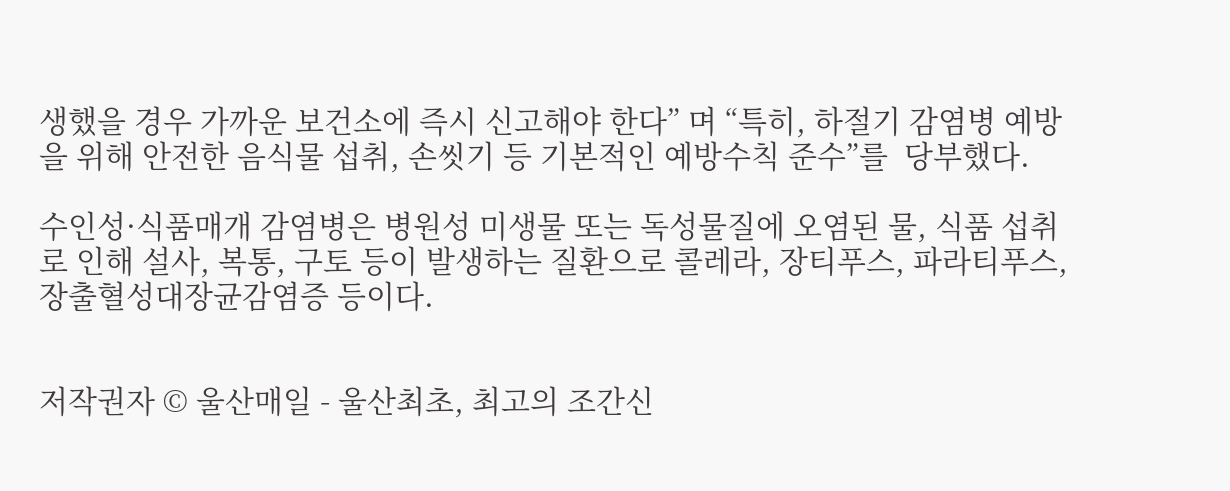생했을 경우 가까운 보건소에 즉시 신고해야 한다” 며 “특히, 하절기 감염병 예방을 위해 안전한 음식물 섭취, 손씻기 등 기본적인 예방수칙 준수”를  당부했다.

수인성·식품매개 감염병은 병원성 미생물 또는 독성물질에 오염된 물, 식품 섭취로 인해 설사, 복통, 구토 등이 발생하는 질환으로 콜레라, 장티푸스, 파라티푸스, 장출혈성대장균감염증 등이다.


저작권자 © 울산매일 - 울산최초, 최고의 조간신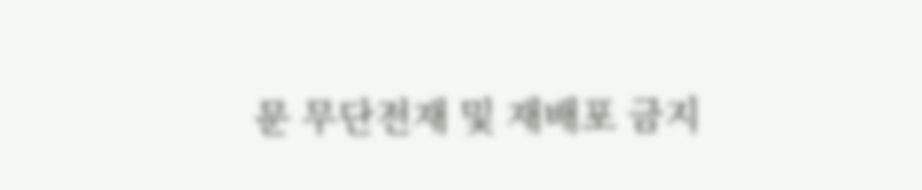문 무단전재 및 재배포 금지